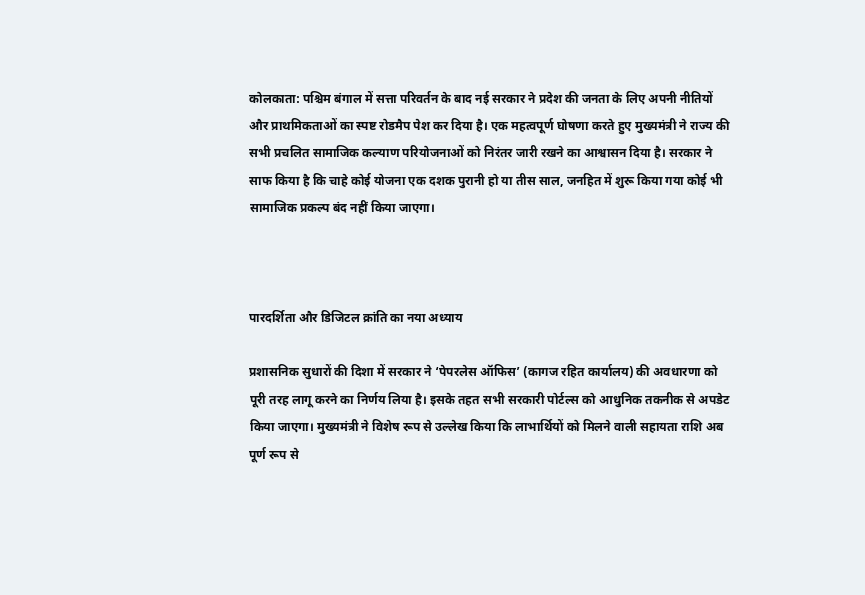कोलकाता: पश्चिम बंगाल में सत्ता परिवर्तन के बाद नई सरकार ने प्रदेश की जनता के लिए अपनी नीतियों और प्राथमिकताओं का स्पष्ट रोडमैप पेश कर दिया है। एक महत्वपूर्ण घोषणा करते हुए मुख्यमंत्री ने राज्य की सभी प्रचलित सामाजिक कल्याण परियोजनाओं को निरंतर जारी रखने का आश्वासन दिया है। सरकार ने साफ किया है कि चाहे कोई योजना एक दशक पुरानी हो या तीस साल, जनहित में शुरू किया गया कोई भी सामाजिक प्रकल्प बंद नहीं किया जाएगा।



पारदर्शिता और डिजिटल क्रांति का नया अध्याय

प्रशासनिक सुधारों की दिशा में सरकार ने ‘पेपरलेस ऑफिस’ (कागज रहित कार्यालय) की अवधारणा को पूरी तरह लागू करने का निर्णय लिया है। इसके तहत सभी सरकारी पोर्टल्स को आधुनिक तकनीक से अपडेट किया जाएगा। मुख्यमंत्री ने विशेष रूप से उल्लेख किया कि लाभार्थियों को मिलने वाली सहायता राशि अब पूर्ण रूप से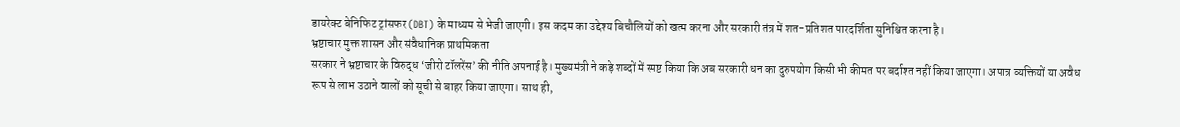डायरेक्ट बेनिफिट ट्रांसफर (DBT) के माध्यम से भेजी जाएगी। इस कदम का उद्देश्य बिचौलियों को खत्म करना और सरकारी तंत्र में शत-प्रतिशत पारदर्शिता सुनिश्चित करना है।
भ्रष्टाचार मुक्त शासन और संवैधानिक प्राथमिकता
सरकार ने भ्रष्टाचार के विरुद्ध ‘जीरो टॉलरेंस’ की नीति अपनाई है। मुख्यमंत्री ने कड़े शब्दों में स्पष्ट किया कि अब सरकारी धन का दुरुपयोग किसी भी कीमत पर बर्दाश्त नहीं किया जाएगा। अपात्र व्यक्तियों या अवैध रूप से लाभ उठाने वालों को सूची से बाहर किया जाएगा। साथ ही,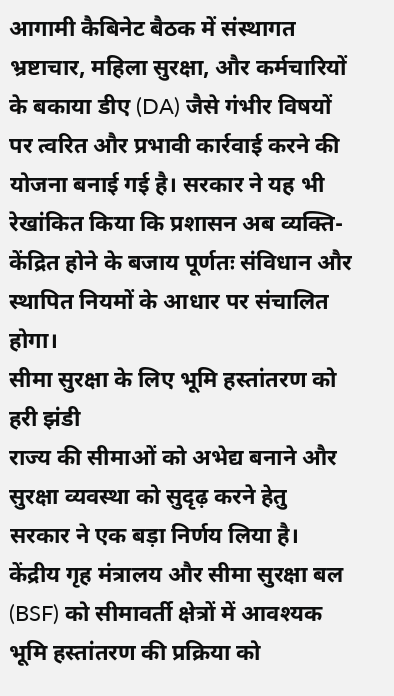आगामी कैबिनेट बैठक में संस्थागत भ्रष्टाचार, महिला सुरक्षा, और कर्मचारियों के बकाया डीए (DA) जैसे गंभीर विषयों पर त्वरित और प्रभावी कार्रवाई करने की योजना बनाई गई है। सरकार ने यह भी रेखांकित किया कि प्रशासन अब व्यक्ति-केंद्रित होने के बजाय पूर्णतः संविधान और स्थापित नियमों के आधार पर संचालित होगा।
सीमा सुरक्षा के लिए भूमि हस्तांतरण को हरी झंडी
राज्य की सीमाओं को अभेद्य बनाने और सुरक्षा व्यवस्था को सुदृढ़ करने हेतु सरकार ने एक बड़ा निर्णय लिया है। केंद्रीय गृह मंत्रालय और सीमा सुरक्षा बल (BSF) को सीमावर्ती क्षेत्रों में आवश्यक भूमि हस्तांतरण की प्रक्रिया को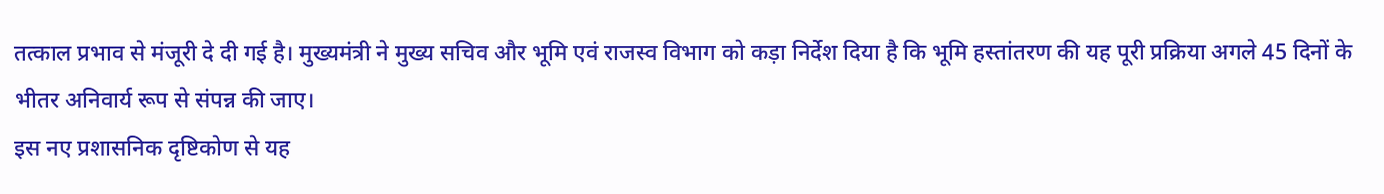तत्काल प्रभाव से मंजूरी दे दी गई है। मुख्यमंत्री ने मुख्य सचिव और भूमि एवं राजस्व विभाग को कड़ा निर्देश दिया है कि भूमि हस्तांतरण की यह पूरी प्रक्रिया अगले 45 दिनों के भीतर अनिवार्य रूप से संपन्न की जाए।
इस नए प्रशासनिक दृष्टिकोण से यह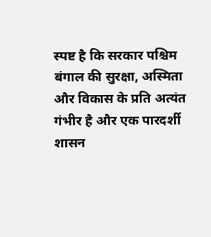स्पष्ट है कि सरकार पश्चिम बंगाल की सुरक्षा, अस्मिता और विकास के प्रति अत्यंत गंभीर है और एक पारदर्शी शासन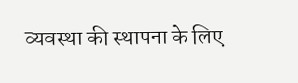व्यवस्था की स्थापना के लिए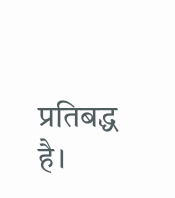प्रतिबद्ध है।